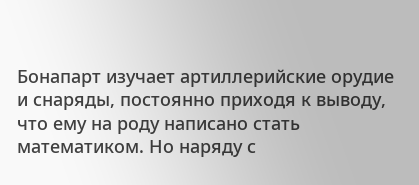Бонапарт изучает артиллерийские орудие и снаряды, постоянно приходя к выводу, что ему на роду написано стать математиком. Но наряду с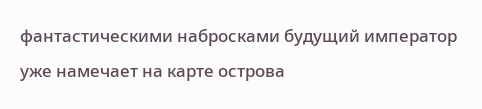фантастическими набросками будущий император уже намечает на карте острова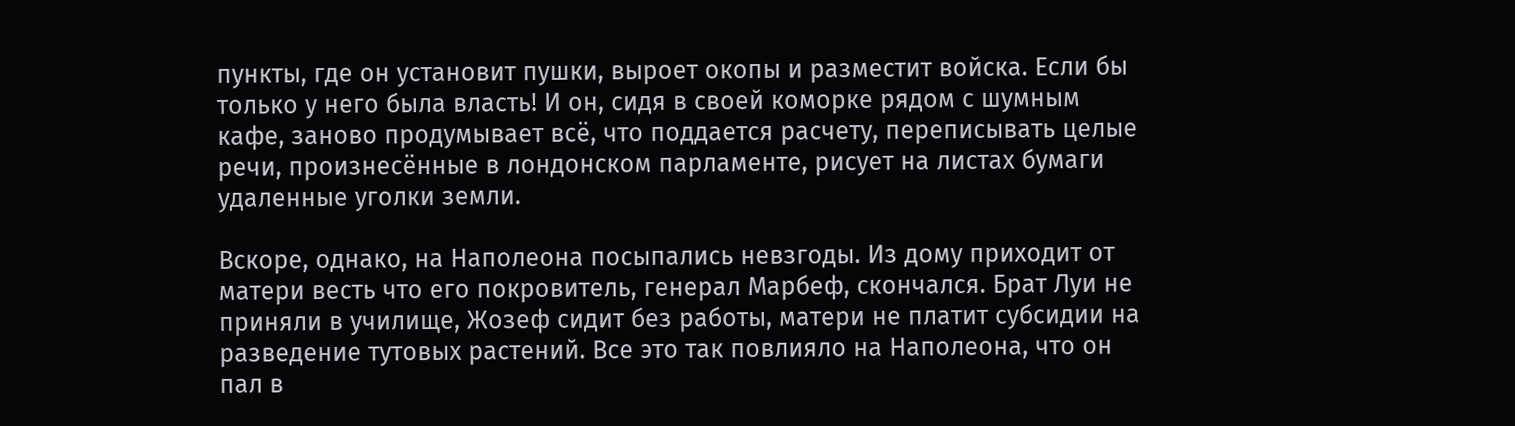пункты, где он установит пушки, выроет окопы и разместит войска. Если бы только у него была власть! И он, сидя в своей коморке рядом с шумным кафе, заново продумывает всё, что поддается расчету, переписывать целые речи, произнесённые в лондонском парламенте, рисует на листах бумаги удаленные уголки земли.

Вскоре, однако, на Наполеона посыпались невзгоды. Из дому приходит от матери весть что его покровитель, генерал Марбеф, скончался. Брат Луи не приняли в училище, Жозеф сидит без работы, матери не платит субсидии на разведение тутовых растений. Все это так повлияло на Наполеона, что он пал в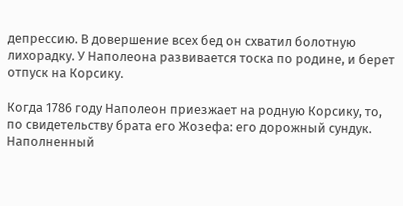депрессию. В довершение всех бед он схватил болотную лихорадку. У Наполеона развивается тоска по родине, и берет отпуск на Корсику.

Когда 1786 году Наполеон приезжает на родную Корсику, то, по свидетельству брата его Жозефа: его дорожный сундук. Наполненный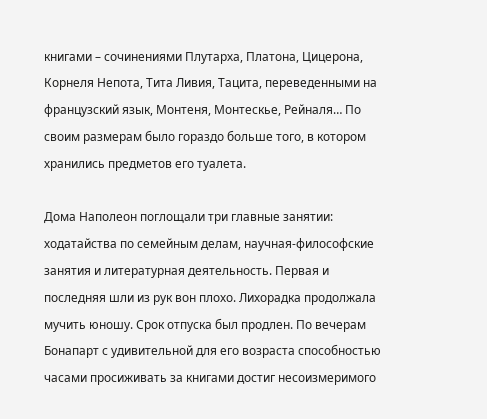книгами – сочинениями Плутарха, Платона, Цицерона, Корнеля Непота, Тита Ливия, Тацита, переведенными на французский язык, Монтеня, Монтескье, Рейналя… По своим размерам было гораздо больше того, в котором хранились предметов его туалета.

Дома Наполеон поглощали три главные занятии: ходатайства по семейным делам, научная-философские занятия и литературная деятельность. Первая и последняя шли из рук вон плохо. Лихорадка продолжала мучить юношу. Срок отпуска был продлен. По вечерам Бонапарт с удивительной для его возраста способностью часами просиживать за книгами достиг несоизмеримого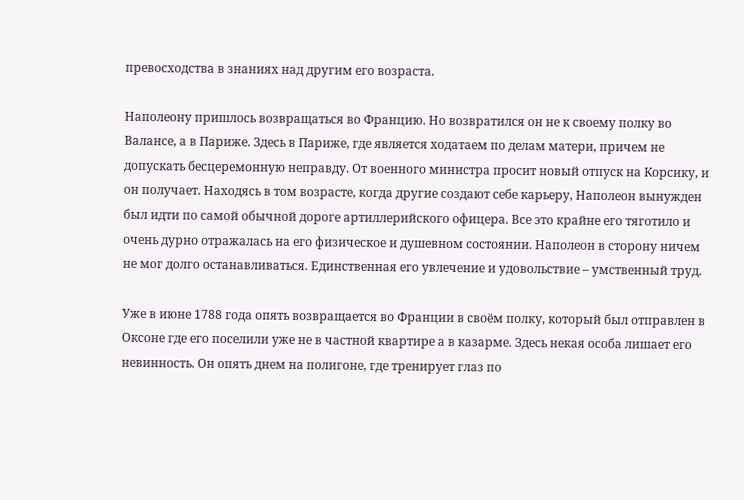превосходства в знаниях над другим его возраста.

Наполеону пришлось возвращаться во Францию. Но возвратился он не к своему полку во Валансе, а в Париже. Здесь в Париже, где является ходатаем по делам матери, причем не допускать бесцеремонную неправду. От военного министра просит новый отпуск на Корсику, и он получает. Находясь в том возрасте, когда другие создают себе карьеру, Наполеон вынужден был идти по самой обычной дороге артиллерийского офицера. Все это крайне его тяготило и очень дурно отражалась на его физическое и душевном состоянии. Наполеон в сторону ничем не мог долго останавливаться. Единственная его увлечение и удовольствие – умственный труд.

Уже в июне 1788 года опять возвращается во Франции в своём полку, который был отправлен в Оксоне где его поселили уже не в частной квартире а в казарме. Здесь некая особа лишает его невинность. Он опять днем на полигоне, где тренирует глаз по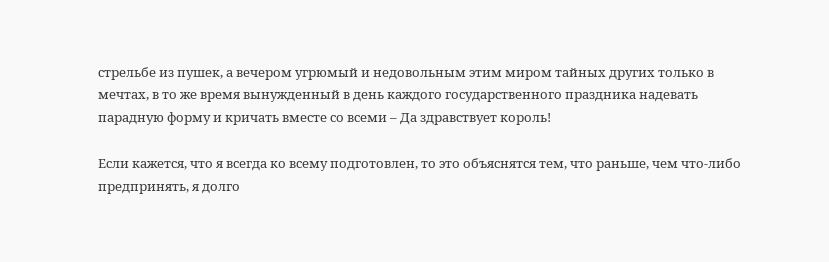стрельбе из пушек, а вечером угрюмый и недовольным этим миром тайных других только в мечтах, в то же время вынужденный в день каждого государственного праздника надевать парадную форму и кричать вместе со всеми – Да здравствует король!

Если кажется, что я всегда ко всему подготовлен, то это объяснятся тем, что раньше, чем что-либо предпринять, я долго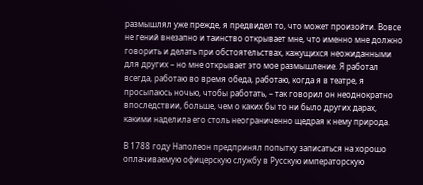размышлял уже прежде, я предвидел то, что может произойти. Вовсе не гений внезапно и таинство открывает мне, что именно мне должно говорить и делать при обстоятельствах, кажущихся неожиданными для других – но мне открывает это мое размышление. Я работал всегда, работаю во время обеда, работаю, когда я в театре, я просыпаюсь ночью, чтобы работать, – так говорил он неоднократно впоследствии, больше, чем о каких бы то ни было других дарах, какими наделила его столь неограниченно щедрая к нему природа.

В 1788 году Наполеон предпринял попытку записаться на хорошо оплачиваемую офицерскую службу в Русскую императорскую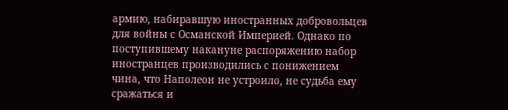армию, набиравшую иностранных добровольцев для войны с Османской Империей. Однако по поступившему накануне распоряжению набор иностранцев производились с понижением чина, что Наполеон не устроило, не судьба ему сражаться и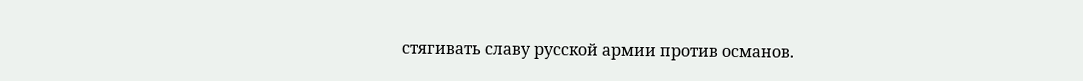стягивать славу русской армии против османов.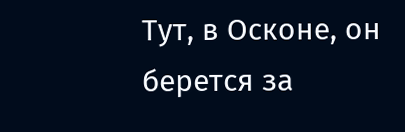Тут, в Осконе, он берется за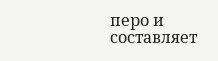перо и составляет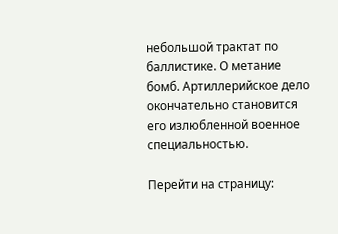небольшой трактат по баллистике. О метание бомб. Артиллерийское дело окончательно становится его излюбленной военное специальностью.

Перейти на страницу: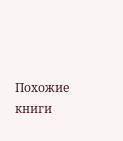Похожие книги